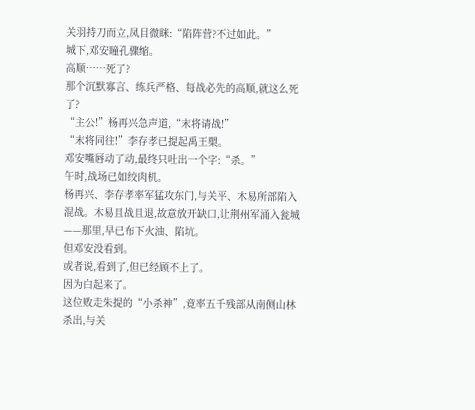关羽持刀而立,凤目微眯:“陷阵营?不过如此。”
城下,邓安瞳孔骤缩。
高顺……死了?
那个沉默寡言、练兵严格、每战必先的高顺,就这么死了?
“主公!”杨再兴急声道,“末将请战!”
“末将同往!”李存孝已提起禹王槊。
邓安嘴唇动了动,最终只吐出一个字:“杀。”
午时,战场已如绞肉机。
杨再兴、李存孝率军猛攻东门,与关平、木易所部陷入混战。木易且战且退,故意放开缺口,让荆州军涌入瓮城——那里,早已布下火油、陷坑。
但邓安没看到。
或者说,看到了,但已经顾不上了。
因为白起来了。
这位败走朱提的“小杀神”,竟率五千残部从南侧山林杀出,与关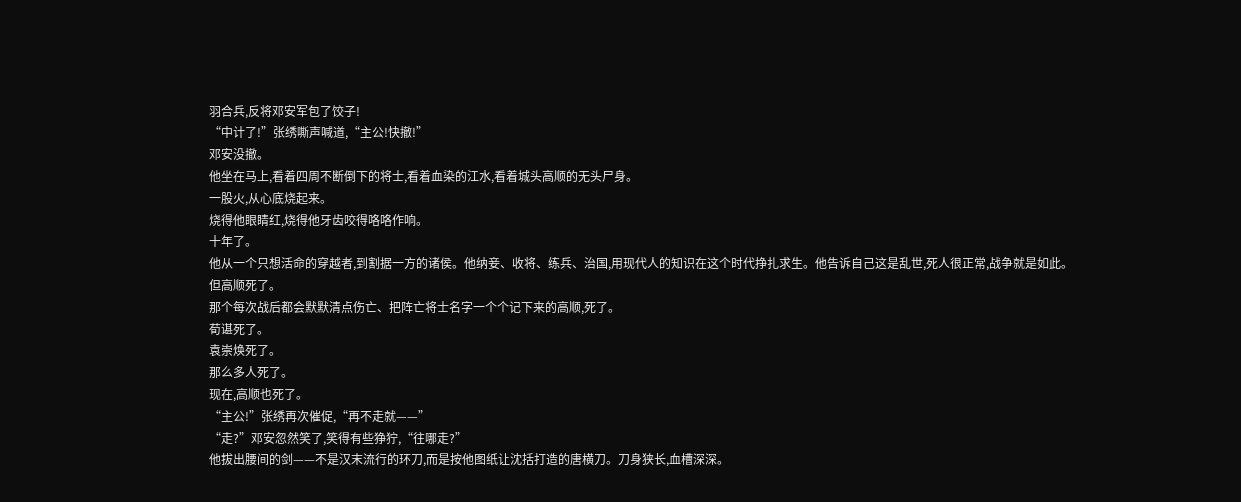羽合兵,反将邓安军包了饺子!
“中计了!”张绣嘶声喊道,“主公!快撤!”
邓安没撤。
他坐在马上,看着四周不断倒下的将士,看着血染的江水,看着城头高顺的无头尸身。
一股火,从心底烧起来。
烧得他眼睛红,烧得他牙齿咬得咯咯作响。
十年了。
他从一个只想活命的穿越者,到割据一方的诸侯。他纳妾、收将、练兵、治国,用现代人的知识在这个时代挣扎求生。他告诉自己这是乱世,死人很正常,战争就是如此。
但高顺死了。
那个每次战后都会默默清点伤亡、把阵亡将士名字一个个记下来的高顺,死了。
荀谌死了。
袁崇焕死了。
那么多人死了。
现在,高顺也死了。
“主公!”张绣再次催促,“再不走就——”
“走?”邓安忽然笑了,笑得有些狰狞,“往哪走?”
他拔出腰间的剑——不是汉末流行的环刀,而是按他图纸让沈括打造的唐横刀。刀身狭长,血槽深深。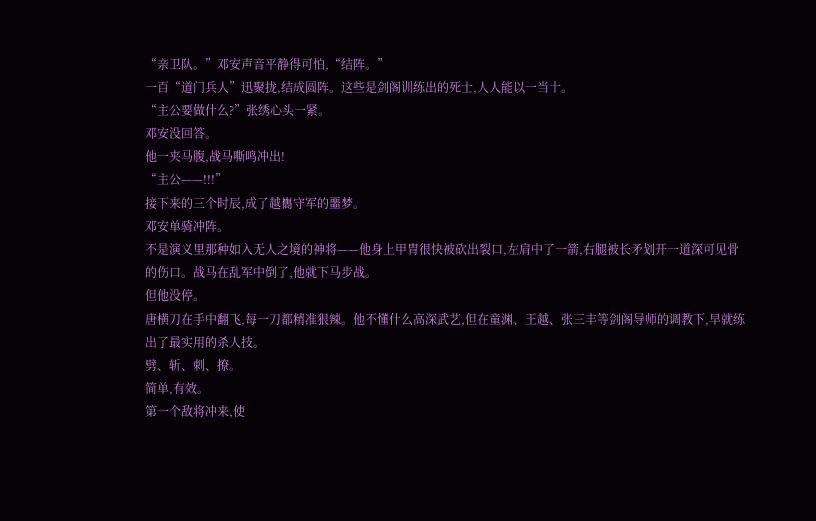“亲卫队。”邓安声音平静得可怕,“结阵。”
一百“道门兵人”迅聚拢,结成圆阵。这些是剑阁训练出的死士,人人能以一当十。
“主公要做什么?”张绣心头一紧。
邓安没回答。
他一夹马腹,战马嘶鸣冲出!
“主公——!!!”
接下来的三个时辰,成了越巂守军的噩梦。
邓安单骑冲阵。
不是演义里那种如入无人之境的神将——他身上甲胄很快被砍出裂口,左肩中了一箭,右腿被长矛划开一道深可见骨的伤口。战马在乱军中倒了,他就下马步战。
但他没停。
唐横刀在手中翻飞,每一刀都精准狠辣。他不懂什么高深武艺,但在童渊、王越、张三丰等剑阁导师的调教下,早就练出了最实用的杀人技。
劈、斩、刺、撩。
简单,有效。
第一个敌将冲来,使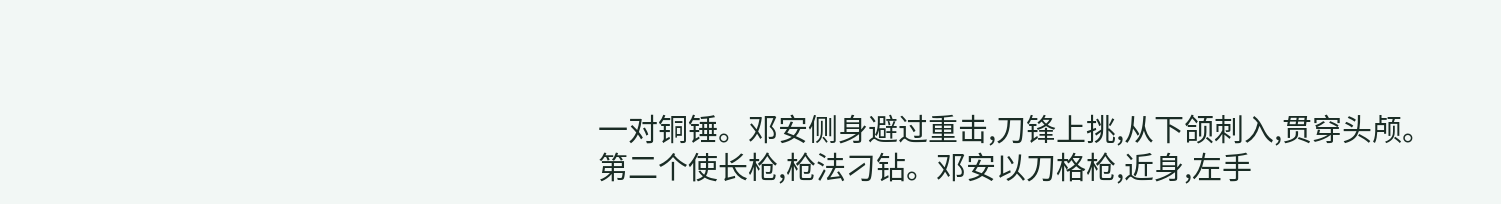一对铜锤。邓安侧身避过重击,刀锋上挑,从下颌刺入,贯穿头颅。
第二个使长枪,枪法刁钻。邓安以刀格枪,近身,左手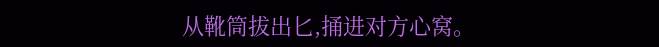从靴筒拔出匕,捅进对方心窝。